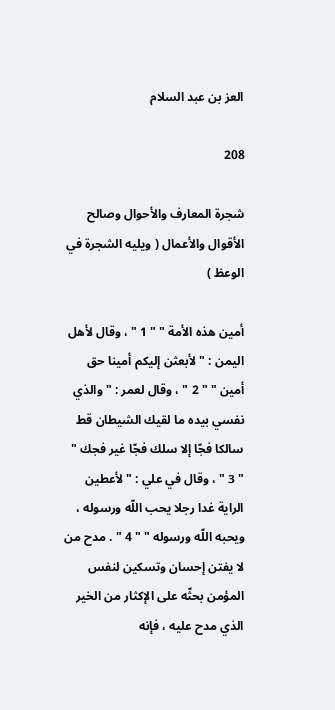العز بن عبد السلام

208

شجرة المعارف والأحوال وصالح الأقوال والأعمال ( ويليه الشجرة في الوعظ )

أمين هذه الأمة " " 1 " ، وقال لأهل اليمن : " لأبعثن إليكم أمينا حق أمين " " 2 " ، وقال لعمر : " والذي نفسي بيده ما لقيك الشيطان قط سالكا فجّا إلا سلك فجّا غير فجك " " 3 " ، وقال في علي : " لأعطين الراية غدا رجلا يحب اللّه ورسوله ، ويحبه اللّه ورسوله " " 4 " . مدح من لا يفتن إحسان وتسكين لنفس المؤمن بحثّه على الإكثار من الخير الذي مدح عليه ، فإنه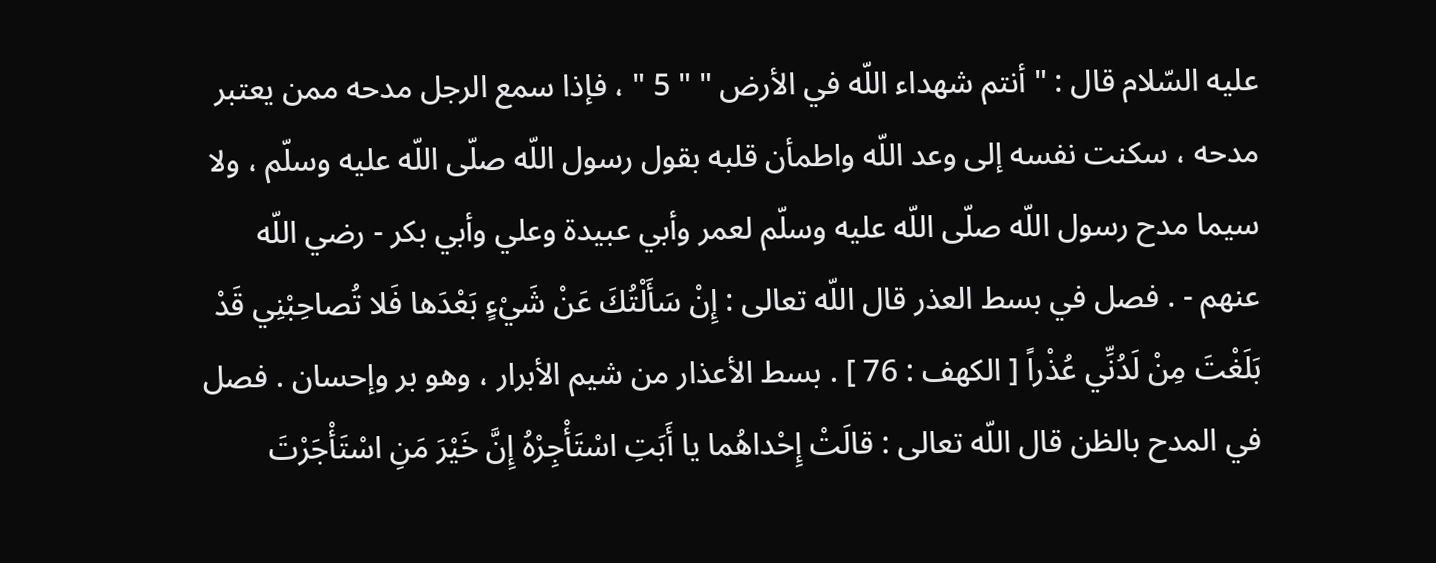عليه السّلام قال : " أنتم شهداء اللّه في الأرض " " 5 " ، فإذا سمع الرجل مدحه ممن يعتبر مدحه ، سكنت نفسه إلى وعد اللّه واطمأن قلبه بقول رسول اللّه صلّى اللّه عليه وسلّم ، ولا سيما مدح رسول اللّه صلّى اللّه عليه وسلّم لعمر وأبي عبيدة وعلي وأبي بكر - رضي اللّه عنهم - . فصل في بسط العذر قال اللّه تعالى : إِنْ سَأَلْتُكَ عَنْ شَيْءٍ بَعْدَها فَلا تُصاحِبْنِي قَدْ بَلَغْتَ مِنْ لَدُنِّي عُذْراً [ الكهف : 76 ] . بسط الأعذار من شيم الأبرار ، وهو بر وإحسان . فصل في المدح بالظن قال اللّه تعالى : قالَتْ إِحْداهُما يا أَبَتِ اسْتَأْجِرْهُ إِنَّ خَيْرَ مَنِ اسْتَأْجَرْتَ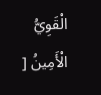الْقَوِيُّ الْأَمِينُ [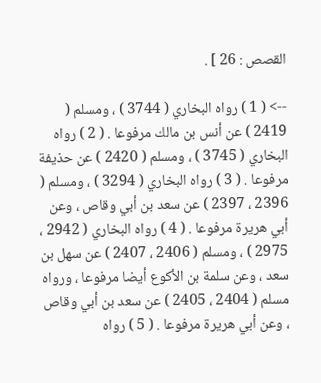القصص : 26 ] .

--> ( 1 ) رواه البخاري ( 3744 ) ، ومسلم ( 2419 ) عن أنس بن مالك مرفوعا . ( 2 ) رواه البخاري ( 3745 ) ، ومسلم ( 2420 ) عن حذيفة مرفوعا . ( 3 ) رواه البخاري ( 3294 ) ، ومسلم ( 2396 ، 2397 ) عن سعد بن أبي وقاص ، وعن أبي هريرة مرفوعا . ( 4 ) رواه البخاري ( 2942 ، 2975 ) ، ومسلم ( 2406 ، 2407 ) عن سهل بن سعد ، وعن سلمة بن الأكوع أيضا مرفوعا ، ورواه مسلم ( 2404 ، 2405 ) عن سعد بن أبي وقاص ، وعن أبي هريرة مرفوعا . ( 5 ) رواه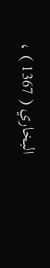البخاري ( 1367 ) ،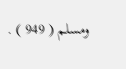ومسلم ( 949 ) .